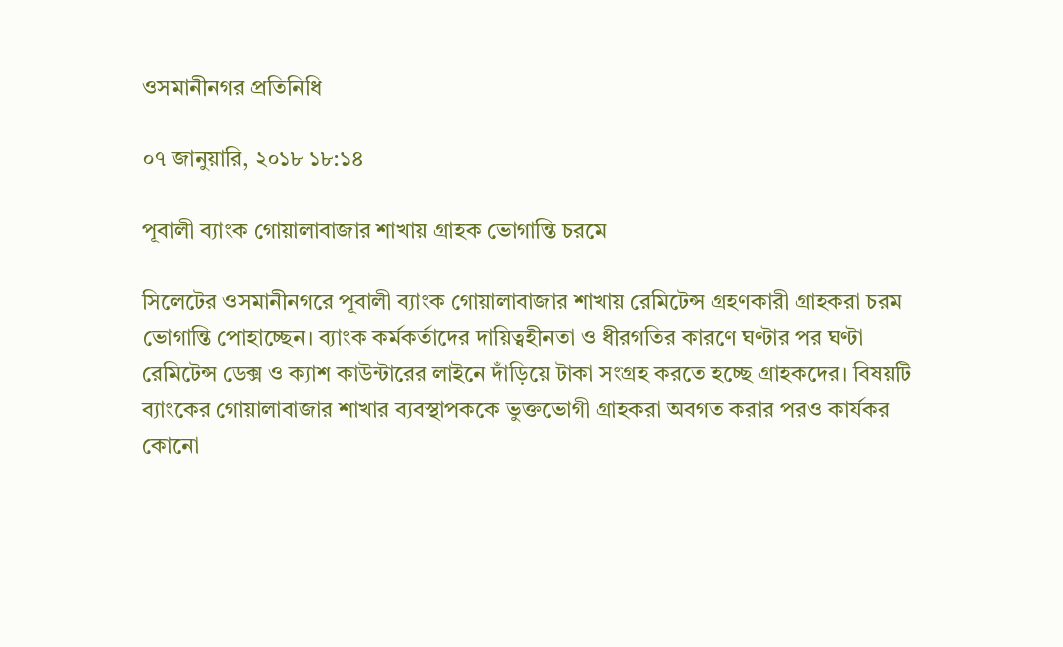ওসমানীনগর প্রতিনিধি

০৭ জানুয়ারি, ২০১৮ ১৮:১৪

পূবালী ব্যাংক গোয়ালাবাজার শাখায় গ্রাহক ভোগান্তি চরমে

সিলেটের ওসমানীনগরে পূবালী ব্যাংক গোয়ালাবাজার শাখায় রেমিটেন্স গ্রহণকারী গ্রাহকরা চরম ভোগান্তি পোহাচ্ছেন। ব্যাংক কর্মকর্তাদের দায়িত্বহীনতা ও ধীরগতির কারণে ঘণ্টার পর ঘণ্টা রেমিটেন্স ডেক্স ও ক্যাশ কাউন্টারের লাইনে দাঁড়িয়ে টাকা সংগ্রহ করতে হচ্ছে গ্রাহকদের। বিষয়টি ব্যাংকের গোয়ালাবাজার শাখার ব্যবস্থাপককে ভুক্তভোগী গ্রাহকরা অবগত করার পরও কার্যকর কোনো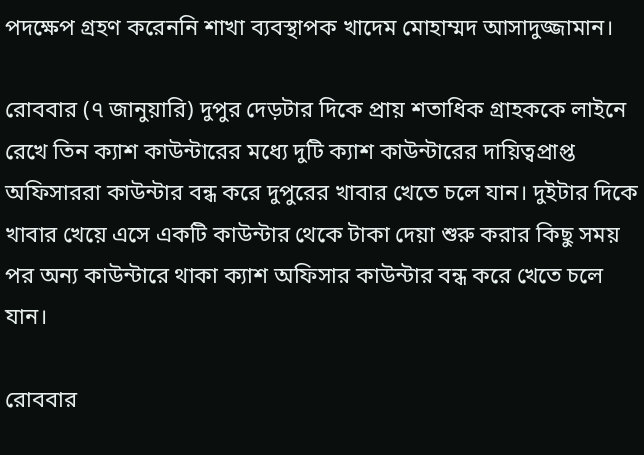পদক্ষেপ গ্রহণ করেননি শাখা ব্যবস্থাপক খাদেম মোহাম্মদ আসাদুজ্জামান।

রোববার (৭ জানুয়ারি) দুপুর দেড়টার দিকে প্রায় শতাধিক গ্রাহককে লাইনে রেখে তিন ক্যাশ কাউন্টারের মধ্যে দুটি ক্যাশ কাউন্টারের দায়িত্বপ্রাপ্ত অফিসাররা কাউন্টার বন্ধ করে দুপুরের খাবার খেতে চলে যান। দুইটার দিকে খাবার খেয়ে এসে একটি কাউন্টার থেকে টাকা দেয়া শুরু করার কিছু সময় পর অন্য কাউন্টারে থাকা ক্যাশ অফিসার কাউন্টার বন্ধ করে খেতে চলে যান।

রোববার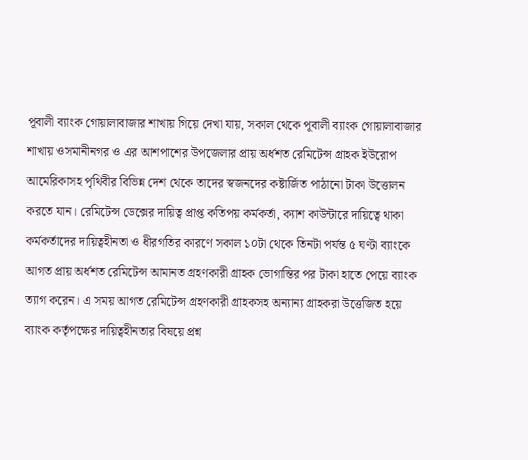পূবালী ব্যাংক গোয়ালাবাজার শাখায় গিয়ে দেখা যায়, সকাল থেকে পূবালী ব্যাংক গোয়ালাবাজার শাখায় ওসমানীনগর ও এর আশপাশের উপজেলার প্রায় অর্ধশত রেমিটেন্স গ্রাহক ইউরোপ আমেরিকাসহ পৃথিবীর বিভিন্ন দেশ থেকে তাদের স্বজনদের কষ্টার্জিত পাঠানো টাকা উত্তোলন করতে যান। রেমিটেন্স ডেক্সের দায়িত্ব প্রাপ্ত কতিপয় কর্মকর্তা, ক্যাশ কাউন্টারে দায়িত্বে থাকা কর্মকর্তাদের দায়িত্বহীনতা ও ধীরগতির কারণে সকাল ১০টা থেকে তিনটা পর্যন্ত ৫ ঘণ্টা ব্যাংকে আগত প্রায় অর্ধশত রেমিটেন্স আমানত গ্রহণকারী গ্রাহক ভোগান্তির পর টাকা হাতে পেয়ে ব্যাংক ত্যাগ করেন। এ সময় আগত রেমিটেন্স গ্রহণকারী গ্রাহকসহ অন্যান্য গ্রাহকরা উত্তেজিত হয়ে ব্যাংক কর্তৃপক্ষের দায়িত্বহীনতার বিষয়ে প্রশ্ন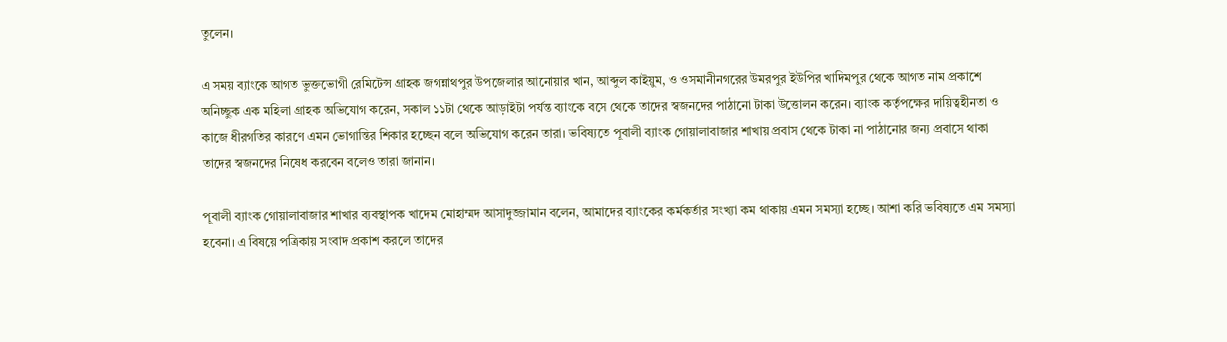তুলেন।

এ সময় ব্যাংকে আগত ভুক্তভোগী রেমিটেন্স গ্রাহক জগন্নাথপুর উপজেলার আনোয়ার খান, আব্দুল কাইয়ুম, ও ওসমানীনগরের উমরপুর ইউপির খাদিমপুর থেকে আগত নাম প্রকাশে অনিচ্ছুক এক মহিলা গ্রাহক অভিযোগ করেন, সকাল ১১টা থেকে আড়াইটা পর্যন্ত ব্যাংকে বসে থেকে তাদের স্বজনদের পাঠানো টাকা উত্তোলন করেন। ব্যাংক কর্তৃপক্ষের দায়িত্বহীনতা ও কাজে ধীরগতির কারণে এমন ভোগান্তির শিকার হচ্ছেন বলে অভিযোগ করেন তারা। ভবিষ্যতে পূবালী ব্যাংক গোয়ালাবাজার শাখায় প্রবাস থেকে টাকা না পাঠানোর জন্য প্রবাসে থাকা তাদের স্বজনদের নিষেধ করবেন বলেও তারা জানান।

পূবালী ব্যাংক গোয়ালাবাজার শাখার ব্যবস্থাপক খাদেম মোহাম্মদ আসাদুজ্জামান বলেন, আমাদের ব্যাংকের কর্মকর্তার সংখ্যা কম থাকায় এমন সমস্যা হচ্ছে। আশা করি ভবিষ্যতে এম সমস্যা হবেনা। এ বিষয়ে পত্রিকায় সংবাদ প্রকাশ করলে তাদের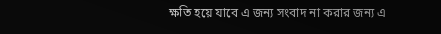ক্ষতি হয়ে যাবে এ জন্য সংবাদ না করার জন্য এ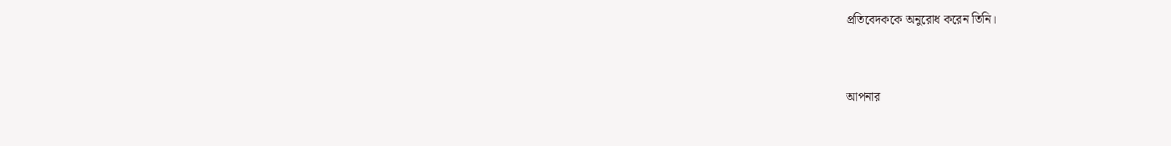প্রতিবেদককে অনুরোধ করেন তিনি।



আপনার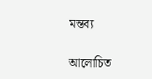মন্তব্য

আলোচিত